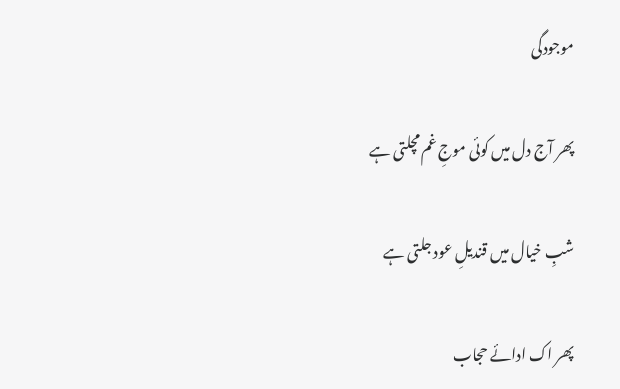موجودگی

پھر آج دل میں کوئی موجِ غم مچلتی ہے

شبِ خیال میں قندیلِ عود جلتی ہے

پھر اک ادائے حجاب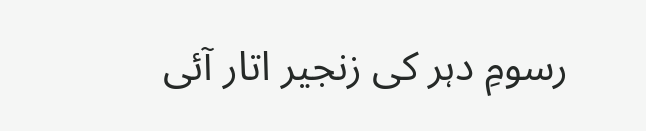رسومِ دہر کی زنجیر اتار آئی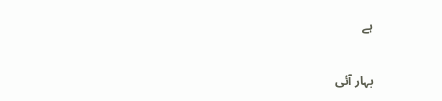ہے

بہار آئی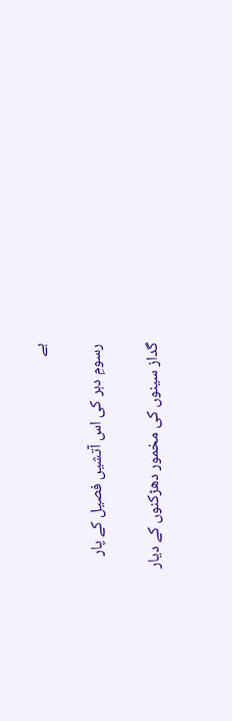ہے

رسومِ دہر کی اس آتشیں فصیل کے پار

گداز سینوں کی مخمور دھڑکنوں کے دیار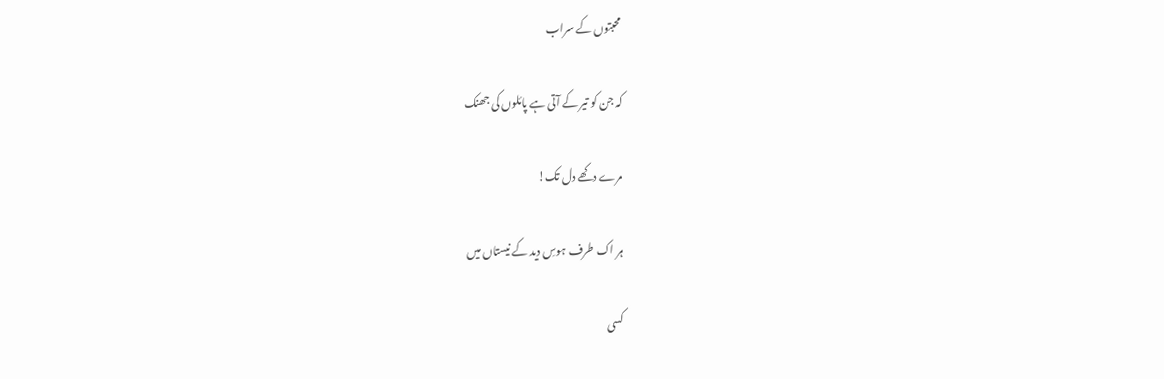محبتوں کے سراب

کہ جن کو تیر کے آتی ہے پائلوں کی جھنک

مرے دکھے دل تک!

ہر اک طرف ہوسِ دید کے نیستاں میں

کسی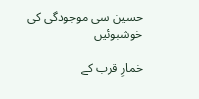حسین سی موجودگی کی خوشبوئیں

خمارِ قرب کے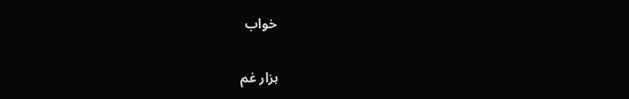خواب

ہزار غم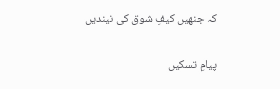کہ جنھیں کیفِ شوق کی نیندیں

پیامِ تسکیں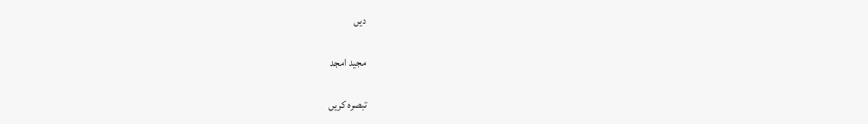دیں

مجید امجد

تبصرہ کریں